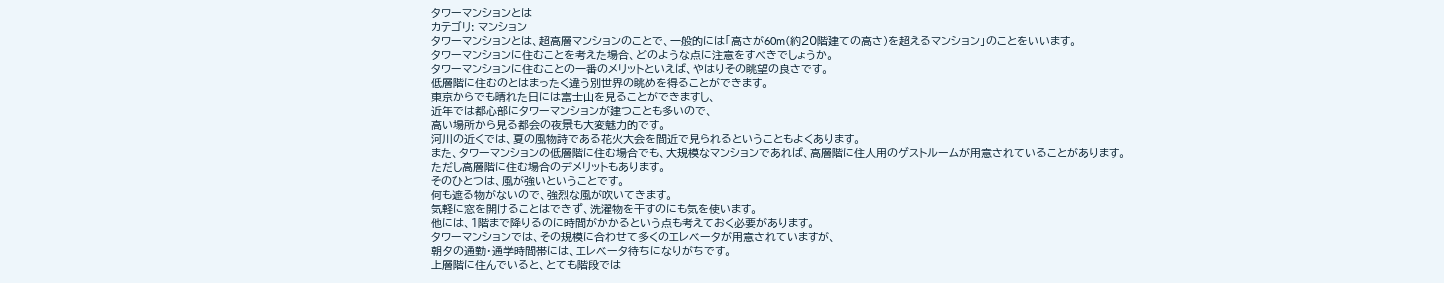タワーマンションとは
カテゴリ: マンション
タワーマンションとは、超高層マンションのことで、一般的には「高さが60m(約20階建ての高さ)を超えるマンション」のことをいいます。
タワーマンションに住むことを考えた場合、どのような点に注意をすべきでしょうか。
タワーマンションに住むことの一番のメリットといえば、やはりその眺望の良さです。
低層階に住むのとはまったく違う別世界の眺めを得ることができます。
東京からでも晴れた日には富士山を見ることができますし、
近年では都心部にタワーマンションが建つことも多いので、
高い場所から見る都会の夜景も大変魅力的です。
河川の近くでは、夏の風物詩である花火大会を間近で見られるということもよくあります。
また、タワーマンションの低層階に住む場合でも、大規模なマンションであれば、高層階に住人用のゲストルームが用意されていることがあります。
ただし高層階に住む場合のデメリットもあります。
そのひとつは、風が強いということです。
何も遮る物がないので、強烈な風が吹いてきます。
気軽に窓を開けることはできず、洗濯物を干すのにも気を使います。
他には、1階まで降りるのに時間がかかるという点も考えておく必要があります。
タワーマンションでは、その規模に合わせて多くのエレベータが用意されていますが、
朝夕の通勤・通学時間帯には、エレベータ待ちになりがちです。
上層階に住んでいると、とても階段では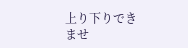上り下りできませ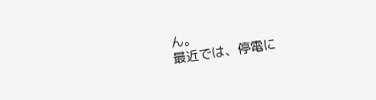ん。
最近では、停電に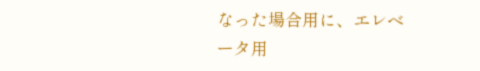なった場合用に、エレベータ用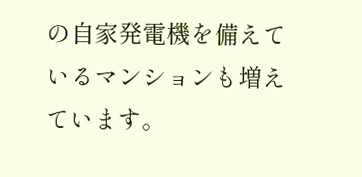の自家発電機を備えているマンションも増えています。